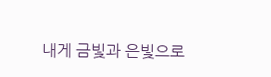내게 금빛과 은빛으로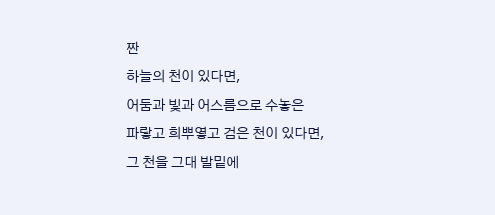짠
하늘의 천이 있다면,
어둠과 빛과 어스름으로 수놓은
파랗고 희뿌옇고 검은 천이 있다면,
그 천을 그대 발밑에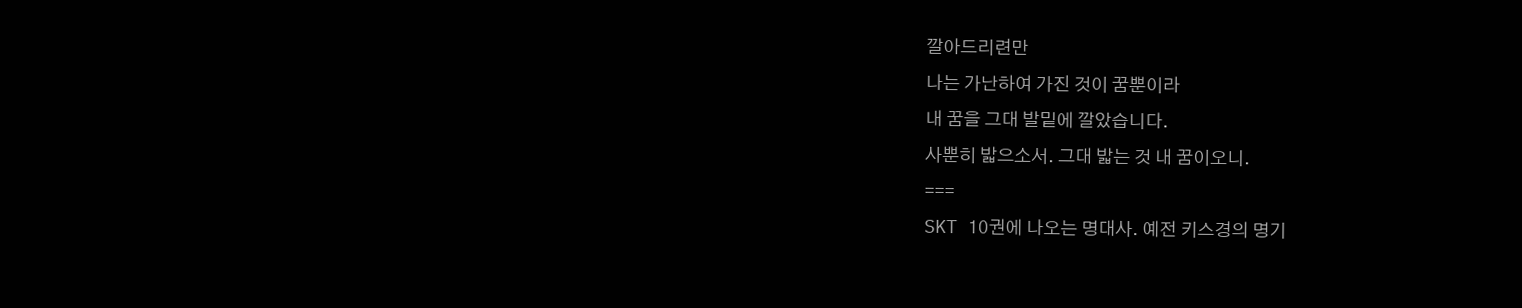깔아드리련만
나는 가난하여 가진 것이 꿈뿐이라
내 꿈을 그대 발밑에 깔았습니다.
사뿐히 밟으소서. 그대 밟는 것 내 꿈이오니.
===
SKT 10권에 나오는 명대사. 예전 키스경의 명기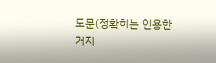도문(정확히는 인용한거지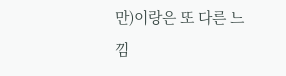만)이랑은 또 다른 느낌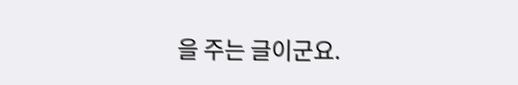을 주는 글이군요.